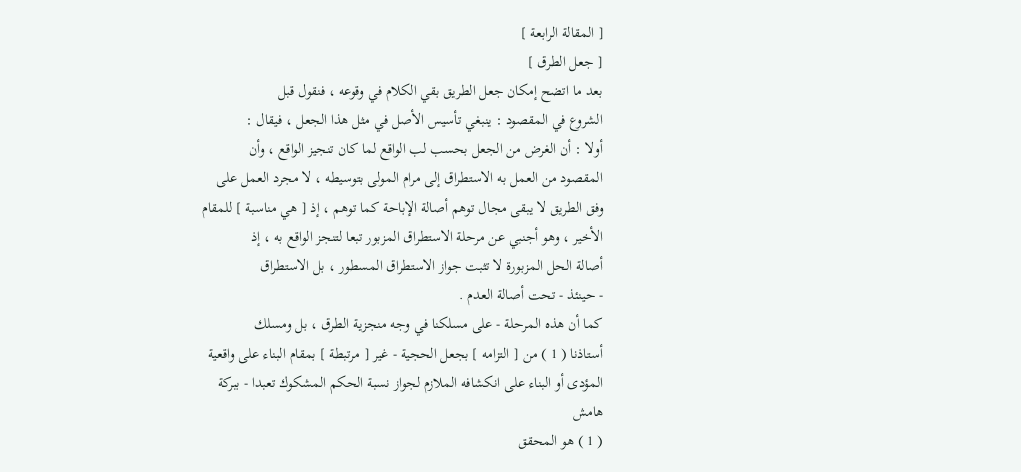[ المقالة الرابعة ]
[ جعل الطرق ]
بعد ما اتضح إمكان جعل الطريق بقي الكلام في وقوعه ، فنقول قبل
الشروع في المقصود : ينبغي تأسيس الأصل في مثل هذا الجعل ، فيقال :
أولا : أن الغرض من الجعل بحسب لب الواقع لما كان تنجيز الواقع ، وأن
المقصود من العمل به الاستطراق إلى مرام المولى بتوسيطه ، لا مجرد العمل على
وفق الطريق لا يبقى مجال توهم أصالة الإباحة كما توهم ، إذ [ هي مناسبة ] للمقام
الأخير ، وهو أجنبي عن مرحلة الاستطراق المزبور تبعا لتنجز الواقع به ، إذ
أصالة الحل المزبورة لا تثبت جواز الاستطراق المسطور ، بل الاستطراق
- حينئذ - تحت أصالة العدم .
كما أن هذه المرحلة - على مسلكنا في وجه منجزية الطرق ، بل ومسلك
أستاذنا ( 1 ) من [ التزامه ] بجعل الحجية - غير [ مرتبطة ] بمقام البناء على واقعية
المؤدى أو البناء على انكشافه الملازم لجواز نسبة الحكم المشكوك تعبدا - ببركة
هامش
( 1 ) هو المحقق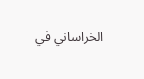الخراساني في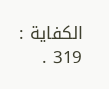الكفاية : 319 .